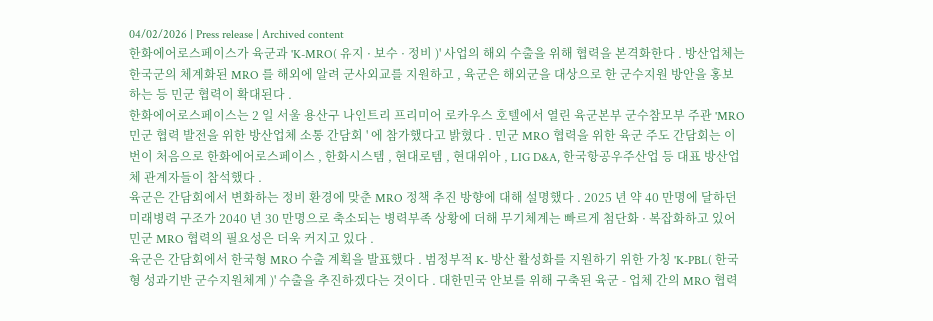04/02/2026 | Press release | Archived content
한화에어로스페이스가 육군과 'K-MRO( 유지 · 보수 · 정비 )' 사업의 해외 수출을 위해 협력을 본격화한다 . 방산업체는 한국군의 체계화된 MRO 를 해외에 알려 군사외교를 지원하고 , 육군은 해외군을 대상으로 한 군수지원 방안을 홍보하는 등 민군 협력이 확대된다 .
한화에어로스페이스는 2 일 서울 용산구 나인트리 프리미어 로카우스 호텔에서 열린 육군본부 군수참모부 주관 'MRO 민군 협력 발전을 위한 방산업체 소통 간담회 ' 에 참가했다고 밝혔다 . 민군 MRO 협력을 위한 육군 주도 간담회는 이번이 처음으로 한화에어로스페이스 , 한화시스템 , 현대로템 , 현대위아 , LIG D&A, 한국항공우주산업 등 대표 방산업체 관계자들이 참석했다 .
육군은 간담회에서 변화하는 정비 환경에 맞춘 MRO 정책 추진 방향에 대해 설명했다 . 2025 년 약 40 만명에 달하던 미래병력 구조가 2040 년 30 만명으로 축소되는 병력부족 상황에 더해 무기체계는 빠르게 첨단화 · 복잡화하고 있어 민군 MRO 협력의 필요성은 더욱 커지고 있다 .
육군은 간담회에서 한국형 MRO 수출 계획을 발표했다 . 범정부적 K- 방산 활성화를 지원하기 위한 가칭 'K-PBL( 한국형 성과기반 군수지원체계 )' 수출을 추진하겠다는 것이다 . 대한민국 안보를 위해 구축된 육군 - 업체 간의 MRO 협력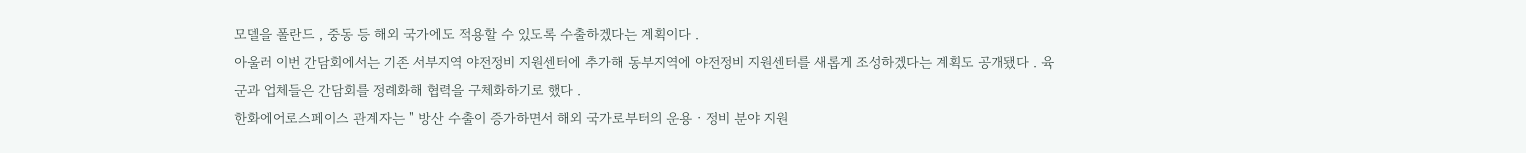모델을 폴란드 , 중동 등 해외 국가에도 적용할 수 있도록 수출하겠다는 계획이다 .
아울러 이번 간담회에서는 기존 서부지역 야전정비 지원센터에 추가해 동부지역에 야전정비 지원센터를 새롭게 조성하겠다는 계획도 공개됐다 . 육군과 업체들은 간담회를 정례화해 협력을 구체화하기로 했다 .
한화에어로스페이스 관계자는 " 방산 수출이 증가하면서 해외 국가로부터의 운용 · 정비 분야 지원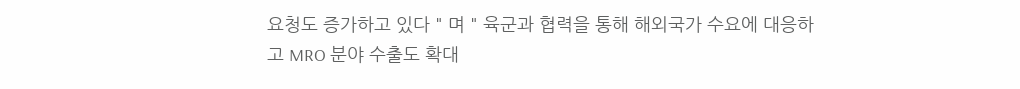요청도 증가하고 있다 " 며 " 육군과 협력을 통해 해외국가 수요에 대응하고 MRO 분야 수출도 확대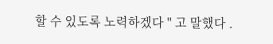할 수 있도록 노력하겠다 " 고 말했다 .